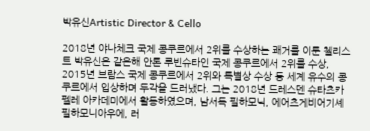박유신Artistic Director & Cello

2018년 야나체크 국제 콩쿠르에서 2위를 수상하는 쾌거를 이룬 첼리스트 박유신은 같은해 안톤 루빈슈타인 국제 콩쿠르에서 2위를 수상, 2015년 브람스 국제 콩쿠르에서 2위와 특별상 수상 등 세계 유수의 콩쿠르에서 입상하며 두각을 드러냈다. 그는 2018년 드레스덴 슈타츠카펠레 아카데미에서 활동하였으며, 남서독 필하모닉, 에어츠게비어기셰 필하모니아우에, 러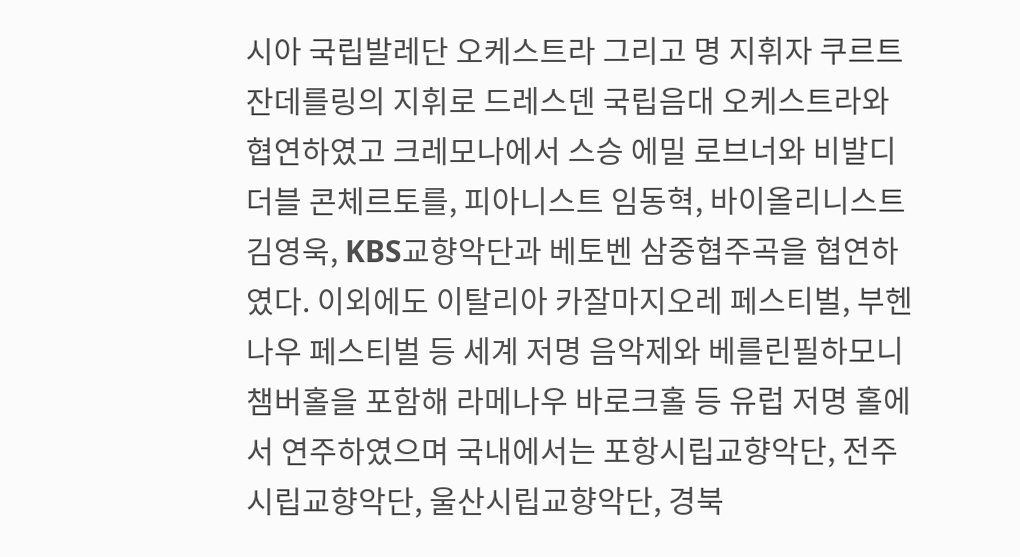시아 국립발레단 오케스트라 그리고 명 지휘자 쿠르트 잔데를링의 지휘로 드레스덴 국립음대 오케스트라와 협연하였고 크레모나에서 스승 에밀 로브너와 비발디 더블 콘체르토를, 피아니스트 임동혁, 바이올리니스트 김영욱, KBS교향악단과 베토벤 삼중협주곡을 협연하였다. 이외에도 이탈리아 카잘마지오레 페스티벌, 부헨나우 페스티벌 등 세계 저명 음악제와 베를린필하모니 챔버홀을 포함해 라메나우 바로크홀 등 유럽 저명 홀에서 연주하였으며 국내에서는 포항시립교향악단, 전주시립교향악단, 울산시립교향악단, 경북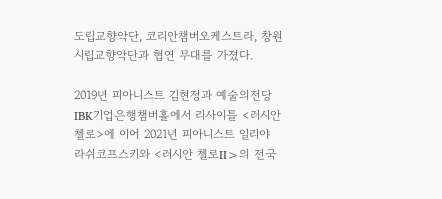도립교향악단, 코리안챔버오케스트라, 창원시립교향악단과 협연 무대를 가졌다.

2019년 피아니스트 김현정과 예술의전당 IBK기업은행챔버홀에서 리사이틀 <러시안 첼로>에 이어 2021년 피아니스트 일리야 라쉬코프스키와 <러시안 첼로II>의 전국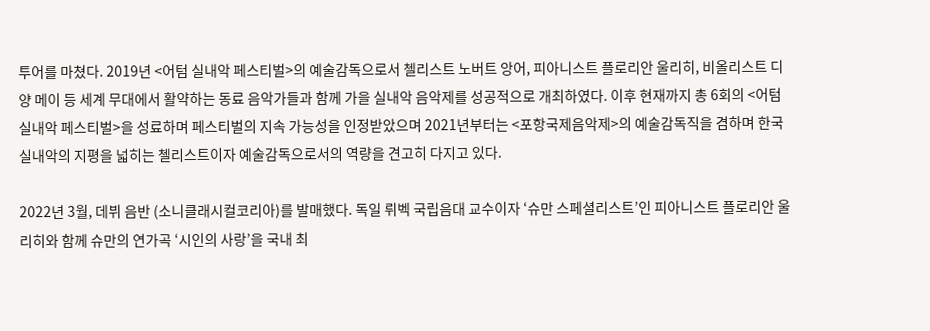투어를 마쳤다. 2019년 <어텀 실내악 페스티벌>의 예술감독으로서 첼리스트 노버트 앙어, 피아니스트 플로리안 울리히, 비올리스트 디양 메이 등 세계 무대에서 활약하는 동료 음악가들과 함께 가을 실내악 음악제를 성공적으로 개최하였다. 이후 현재까지 총 6회의 <어텀 실내악 페스티벌>을 성료하며 페스티벌의 지속 가능성을 인정받았으며 2021년부터는 <포항국제음악제>의 예술감독직을 겸하며 한국 실내악의 지평을 넓히는 첼리스트이자 예술감독으로서의 역량을 견고히 다지고 있다.

2022년 3월, 데뷔 음반 (소니클래시컬코리아)를 발매했다. 독일 뤼벡 국립음대 교수이자 ‘슈만 스페셜리스트’인 피아니스트 플로리안 울리히와 함께 슈만의 연가곡 ‘시인의 사랑’을 국내 최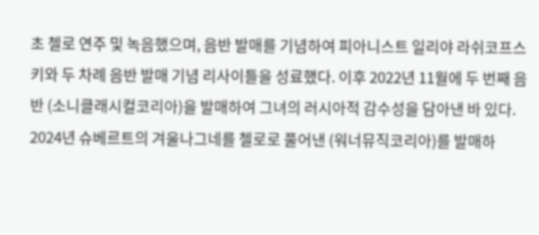초 첼로 연주 및 녹음했으며, 음반 발매를 기념하여 피아니스트 일리야 라쉬코프스키와 두 차례 음반 발매 기념 리사이틀을 성료했다. 이후 2022년 11월에 두 번째 음반 (소니클래시컬코리아)을 발매하여 그녀의 러시아적 감수성을 담아낸 바 있다. 2024년 슈베르트의 겨울나그네를 첼로로 풀어낸 (워너뮤직코리아)를 발매하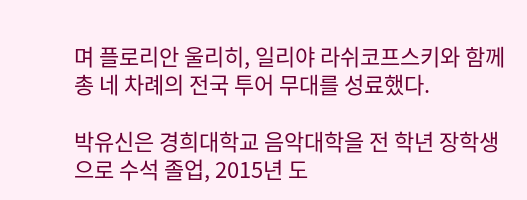며 플로리안 울리히, 일리야 라쉬코프스키와 함께 총 네 차례의 전국 투어 무대를 성료했다.

박유신은 경희대학교 음악대학을 전 학년 장학생으로 수석 졸업, 2015년 도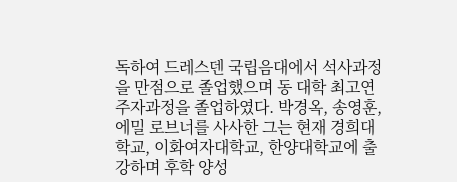독하여 드레스덴 국립음대에서 석사과정을 만점으로 졸업했으며 동 대학 최고연주자과정을 졸업하였다. 박경옥, 송영훈, 에밀 로브너를 사사한 그는 현재 경희대학교, 이화여자대학교, 한양대학교에 출강하며 후학 양성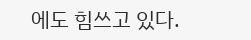에도 힘쓰고 있다.